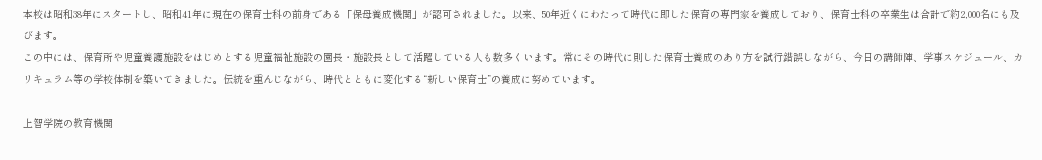本校は昭和38年にスタートし、昭和41年に現在の保育士科の前身である「保母養成機関」が認可されました。以来、50年近くにわたって時代に即した保育の専門家を養成しており、保育士科の卒業生は合計で約2,000名にも及びます。
この中には、保育所や児童養護施設をはじめとする児童福祉施設の園長・施設長として活躍している人も数多くいます。常にその時代に則した保育士養成のあり方を試行錯誤しながら、今日の講師陣、学事スケジュール、カリキュラム等の学校体制を築いてきました。伝統を重んじながら、時代とともに変化する“新しい保育士”の養成に努めています。

上智学院の教育機関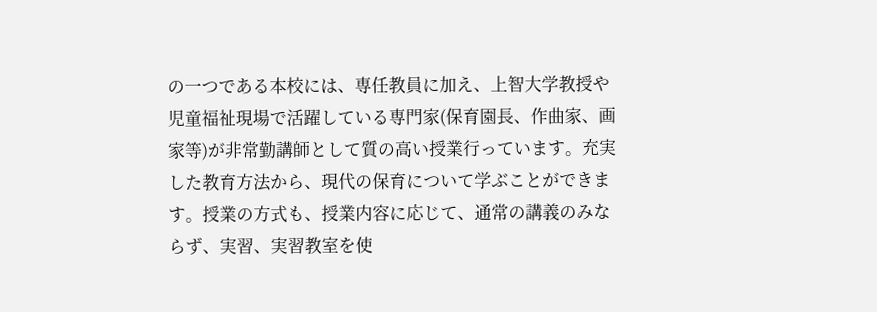の一つである本校には、専任教員に加え、上智大学教授や児童福祉現場で活躍している専門家(保育園長、作曲家、画家等)が非常勤講師として質の高い授業行っています。充実した教育方法から、現代の保育について学ぶことができます。授業の方式も、授業内容に応じて、通常の講義のみならず、実習、実習教室を使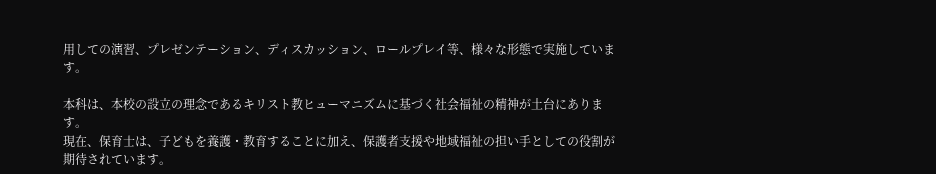用しての演習、プレゼンテーション、ディスカッション、ロールプレイ等、様々な形態で実施しています。

本科は、本校の設立の理念であるキリスト教ヒューマニズムに基づく社会福祉の精神が土台にあります。
現在、保育士は、子どもを養護・教育することに加え、保護者支援や地域福祉の担い手としての役割が期待されています。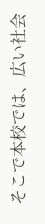そこで本校では、広い社会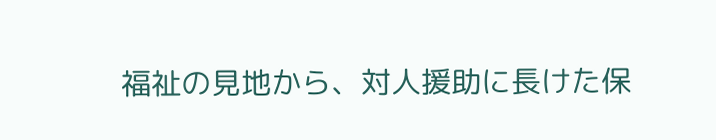福祉の見地から、対人援助に長けた保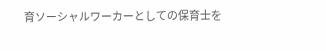育ソーシャルワーカーとしての保育士を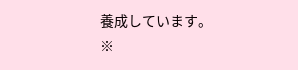養成しています。
※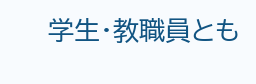学生・教職員とも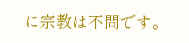に宗教は不問です。